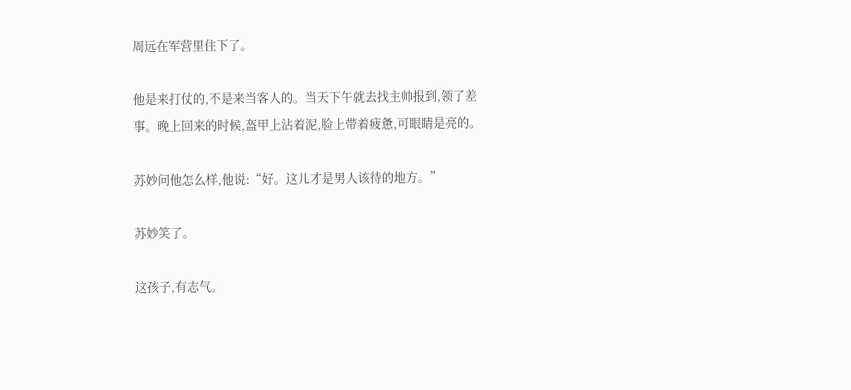周远在军营里住下了。

他是来打仗的,不是来当客人的。当天下午就去找主帅报到,领了差事。晚上回来的时候,盔甲上沾着泥,脸上带着疲惫,可眼睛是亮的。

苏妙问他怎么样,他说:“好。这儿才是男人该待的地方。”

苏妙笑了。

这孩子,有志气。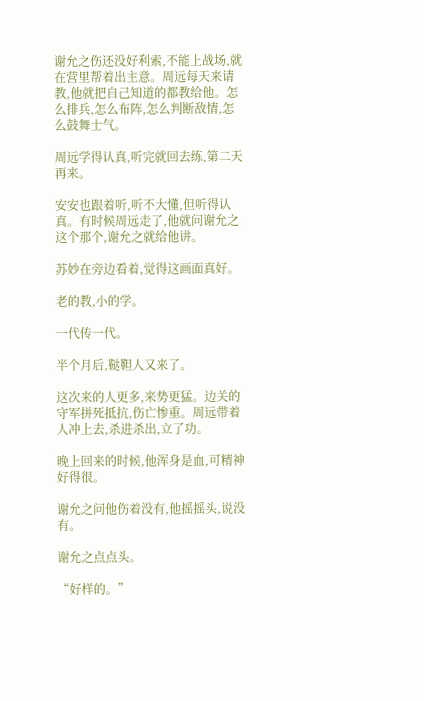谢允之伤还没好利索,不能上战场,就在营里帮着出主意。周远每天来请教,他就把自己知道的都教给他。怎么排兵,怎么布阵,怎么判断敌情,怎么鼓舞士气。

周远学得认真,听完就回去练,第二天再来。

安安也跟着听,听不大懂,但听得认真。有时候周远走了,他就问谢允之这个那个,谢允之就给他讲。

苏妙在旁边看着,觉得这画面真好。

老的教,小的学。

一代传一代。

半个月后,鞑靼人又来了。

这次来的人更多,来势更猛。边关的守军拼死抵抗,伤亡惨重。周远带着人冲上去,杀进杀出,立了功。

晚上回来的时候,他浑身是血,可精神好得很。

谢允之问他伤着没有,他摇摇头,说没有。

谢允之点点头。

“好样的。”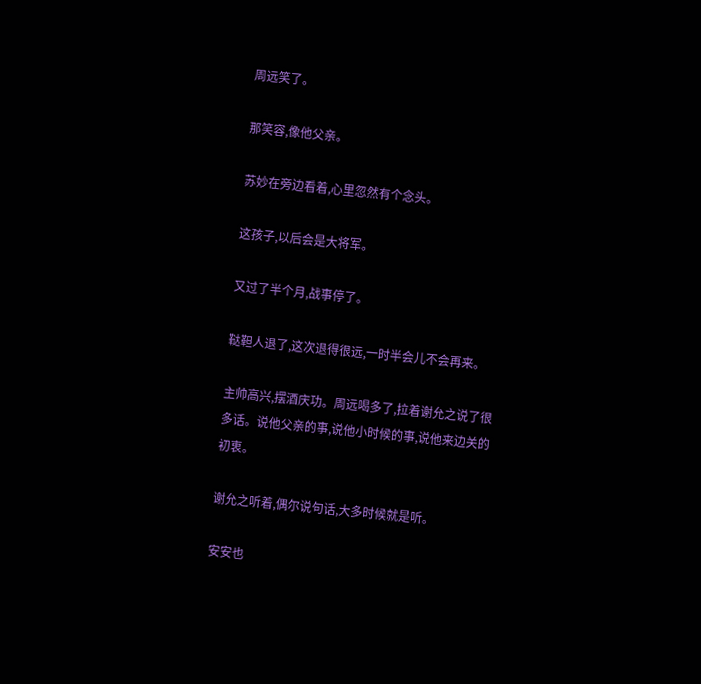周远笑了。

那笑容,像他父亲。

苏妙在旁边看着,心里忽然有个念头。

这孩子,以后会是大将军。

又过了半个月,战事停了。

鞑靼人退了,这次退得很远,一时半会儿不会再来。

主帅高兴,摆酒庆功。周远喝多了,拉着谢允之说了很多话。说他父亲的事,说他小时候的事,说他来边关的初衷。

谢允之听着,偶尔说句话,大多时候就是听。

安安也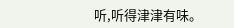听,听得津津有味。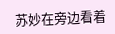苏妙在旁边看着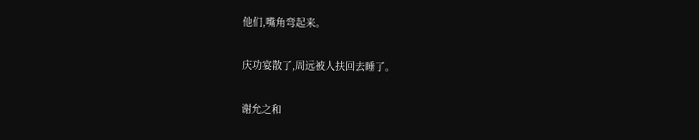他们,嘴角弯起来。

庆功宴散了,周远被人扶回去睡了。

谢允之和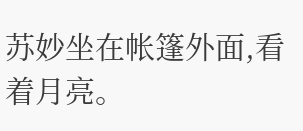苏妙坐在帐篷外面,看着月亮。